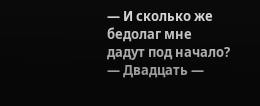— И сколько же бедолаг мне дадут под начало?
— Двадцать —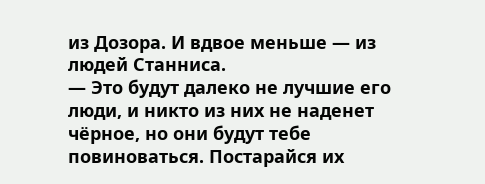из Дозора. И вдвое меньше — из людей Станниса.
— Это будут далеко не лучшие его люди, и никто из них не наденет чёрное, но они будут тебе повиноваться. Постарайся их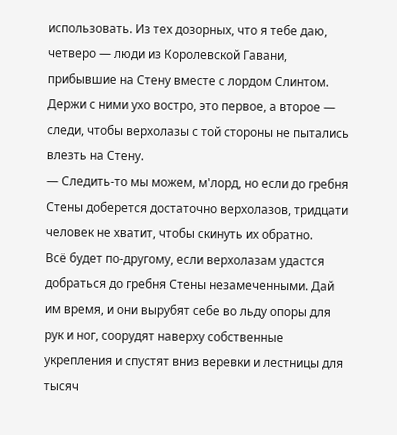использовать. Из тех дозорных, что я тебе даю, четверо — люди из Королевской Гавани, прибывшие на Стену вместе с лордом Слинтом. Держи с ними ухо востро, это первое, а второе — следи, чтобы верхолазы с той стороны не пытались влезть на Стену.
— Следить-то мы можем, м'лорд, но если до гребня Стены доберется достаточно верхолазов, тридцати человек не хватит, чтобы скинуть их обратно.
Всё будет по-другому, если верхолазам удастся добраться до гребня Стены незамеченными. Дай им время, и они вырубят себе во льду опоры для рук и ног, соорудят наверху собственные укрепления и спустят вниз веревки и лестницы для тысяч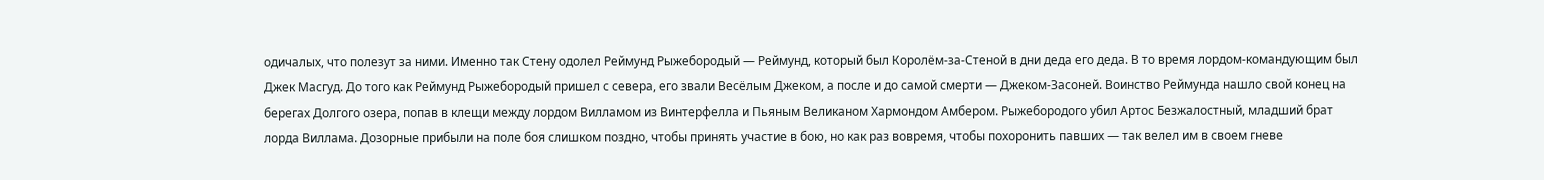одичалых, что полезут за ними. Именно так Стену одолел Реймунд Рыжебородый — Реймунд, который был Королём-за-Стеной в дни деда его деда. В то время лордом-командующим был Джек Масгуд. До того как Реймунд Рыжебородый пришел с севера, его звали Весёлым Джеком, а после и до самой смерти — Джеком-Засоней. Воинство Реймунда нашло свой конец на берегах Долгого озера, попав в клещи между лордом Вилламом из Винтерфелла и Пьяным Великаном Хармондом Амбером. Рыжебородого убил Артос Безжалостный, младший брат лорда Виллама. Дозорные прибыли на поле боя слишком поздно, чтобы принять участие в бою, но как раз вовремя, чтобы похоронить павших — так велел им в своем гневе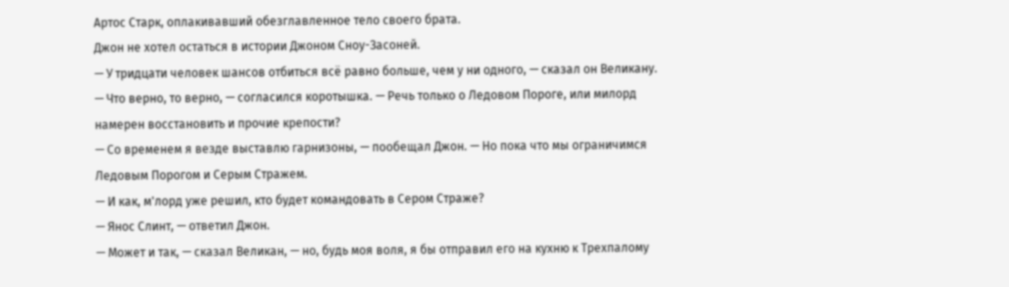Артос Старк, оплакивавший обезглавленное тело своего брата.
Джон не хотел остаться в истории Джоном Сноу-Засоней.
— У тридцати человек шансов отбиться всё равно больше, чем у ни одного, — сказал он Великану.
— Что верно, то верно, — согласился коротышка. — Речь только о Ледовом Пороге, или милорд намерен восстановить и прочие крепости?
— Со временем я везде выставлю гарнизоны, — пообещал Джон. — Но пока что мы ограничимся Ледовым Порогом и Серым Стражем.
— И как, м'лорд уже решил, кто будет командовать в Сером Страже?
— Янос Слинт, — ответил Джон.
— Может и так, — сказал Великан, — но, будь моя воля, я бы отправил его на кухню к Трехпалому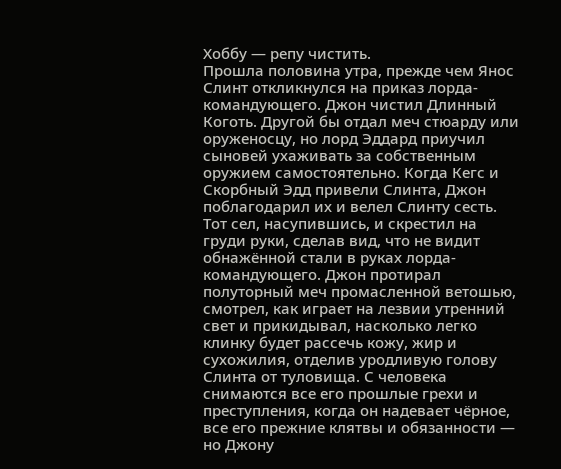Хоббу — репу чистить.
Прошла половина утра, прежде чем Янос Слинт откликнулся на приказ лорда-командующего. Джон чистил Длинный Коготь. Другой бы отдал меч стюарду или оруженосцу, но лорд Эддард приучил сыновей ухаживать за собственным оружием самостоятельно. Когда Кегс и Скорбный Эдд привели Слинта, Джон поблагодарил их и велел Слинту сесть.
Тот сел, насупившись, и скрестил на груди руки, сделав вид, что не видит обнажённой стали в руках лорда-командующего. Джон протирал полуторный меч промасленной ветошью, смотрел, как играет на лезвии утренний свет и прикидывал, насколько легко клинку будет рассечь кожу, жир и сухожилия, отделив уродливую голову Слинта от туловища. С человека снимаются все его прошлые грехи и преступления, когда он надевает чёрное, все его прежние клятвы и обязанности — но Джону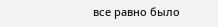все равно было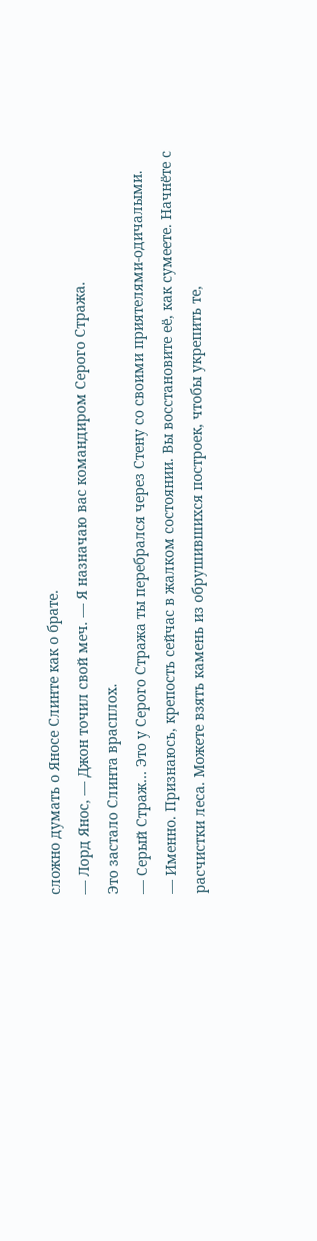сложно думать о Яносе Слинте как о брате.
— Лорд Янос, — Джон точил свой меч. — Я назначаю вас командиром Серого Стража.
Это застало Слинта врасплох.
— Серый Страж… Это у Серого Стража ты перебрался через Стену со своими приятелями-одичалыми.
— Именно. Признаюсь, крепость сейчас в жалком состоянии. Вы восстановите её, как сумеете. Начнёте с расчистки леса. Можете взять камень из обрушившихся построек, чтобы укрепить те,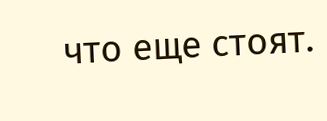что еще стоят.